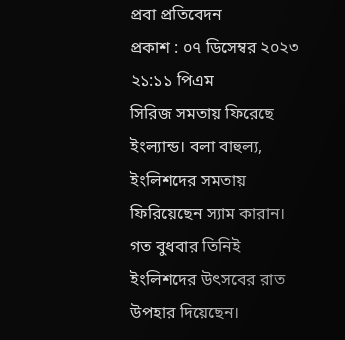প্রবা প্রতিবেদন
প্রকাশ : ০৭ ডিসেম্বর ২০২৩ ২১:১১ পিএম
সিরিজ সমতায় ফিরেছে ইংল্যান্ড। বলা বাহুল্য, ইংলিশদের সমতায় ফিরিয়েছেন স্যাম কারান। গত বুধবার তিনিই ইংলিশদের উৎসবের রাত উপহার দিয়েছেন।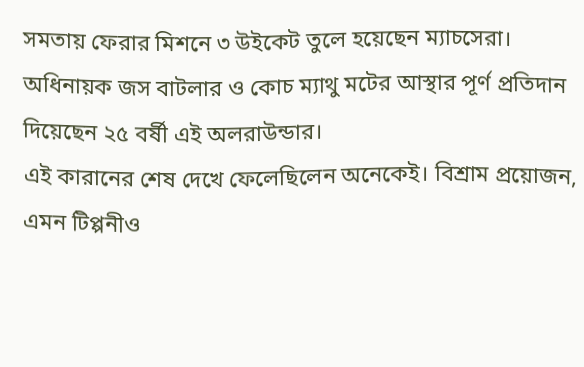সমতায় ফেরার মিশনে ৩ উইকেট তুলে হয়েছেন ম্যাচসেরা। অধিনায়ক জস বাটলার ও কোচ ম্যাথু মটের আস্থার পূর্ণ প্রতিদান দিয়েছেন ২৫ বর্ষী এই অলরাউন্ডার।
এই কারানের শেষ দেখে ফেলেছিলেন অনেকেই। বিশ্রাম প্রয়োজন, এমন টিপ্পনীও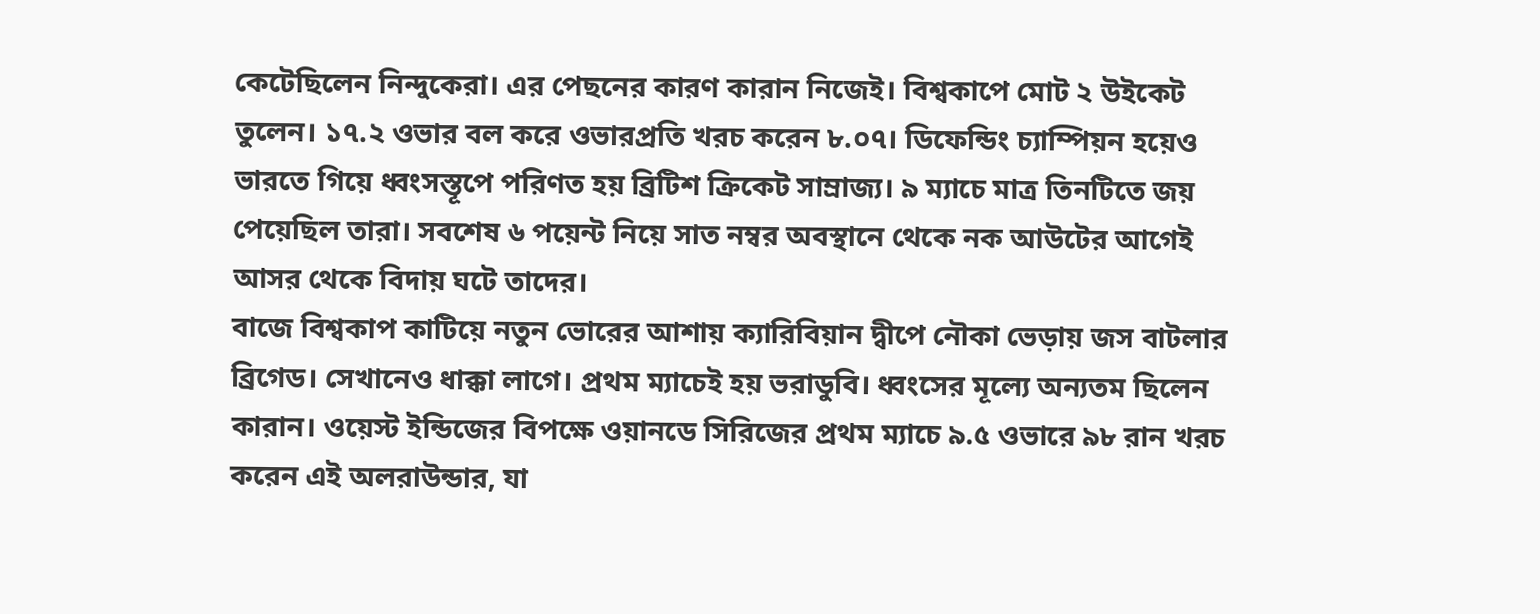কেটেছিলেন নিন্দুকেরা। এর পেছনের কারণ কারান নিজেই। বিশ্বকাপে মোট ২ উইকেট তুলেন। ১৭.২ ওভার বল করে ওভারপ্রতি খরচ করেন ৮.০৭। ডিফেন্ডিং চ্যাম্পিয়ন হয়েও ভারতে গিয়ে ধ্বংসস্তূপে পরিণত হয় ব্রিটিশ ক্রিকেট সাম্রাজ্য। ৯ ম্যাচে মাত্র তিনটিতে জয় পেয়েছিল তারা। সবশেষ ৬ পয়েন্ট নিয়ে সাত নম্বর অবস্থানে থেকে নক আউটের আগেই আসর থেকে বিদায় ঘটে তাদের।
বাজে বিশ্বকাপ কাটিয়ে নতুন ভোরের আশায় ক্যারিবিয়ান দ্বীপে নৌকা ভেড়ায় জস বাটলার ব্রিগেড। সেখানেও ধাক্কা লাগে। প্রথম ম্যাচেই হয় ভরাডুবি। ধ্বংসের মূল্যে অন্যতম ছিলেন কারান। ওয়েস্ট ইন্ডিজের বিপক্ষে ওয়ানডে সিরিজের প্রথম ম্যাচে ৯.৫ ওভারে ৯৮ রান খরচ করেন এই অলরাউন্ডার, যা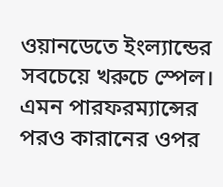ওয়ানডেতে ইংল্যান্ডের সবচেয়ে খরুচে স্পেল।
এমন পারফরম্যান্সের পরও কারানের ওপর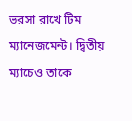ভরসা রাখে টিম ম্যানেজমেন্ট। দ্বিতীয় ম্যাচেও তাকে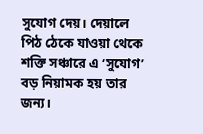সুযোগ দেয়। দেয়ালে পিঠ ঠেকে যাওয়া থেকে শক্তি সঞ্চারে এ ‘সুযোগ’ বড় নিয়ামক হয় তার জন্য।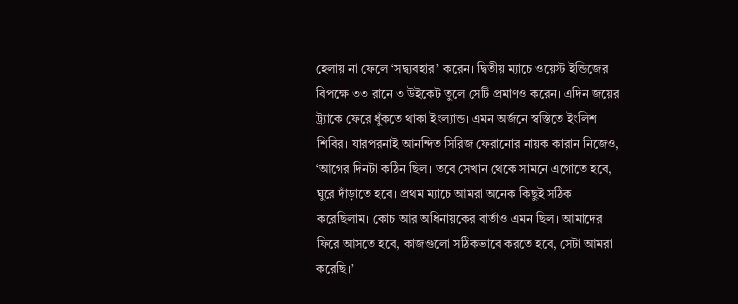হেলায় না ফেলে ‘সদ্ব্যবহার’ করেন। দ্বিতীয় ম্যাচে ওয়েস্ট ইন্ডিজের বিপক্ষে ৩৩ রানে ৩ উইকেট তুলে সেটি প্রমাণও করেন। এদিন জয়ের ট্র্যাকে ফেরে ধুঁকতে থাকা ইংল্যান্ড। এমন অর্জনে স্বস্তিতে ইংলিশ শিবির। যারপরনাই আনন্দিত সিরিজ ফেরানোর নায়ক কারান নিজেও, ‘আগের দিনটা কঠিন ছিল। তবে সেখান থেকে সামনে এগোতে হবে, ঘুরে দাঁড়াতে হবে। প্রথম ম্যাচে আমরা অনেক কিছুই সঠিক করেছিলাম। কোচ আর অধিনায়কের বার্তাও এমন ছিল। আমাদের ফিরে আসতে হবে, কাজগুলো সঠিকভাবে করতে হবে, সেটা আমরা করেছি।’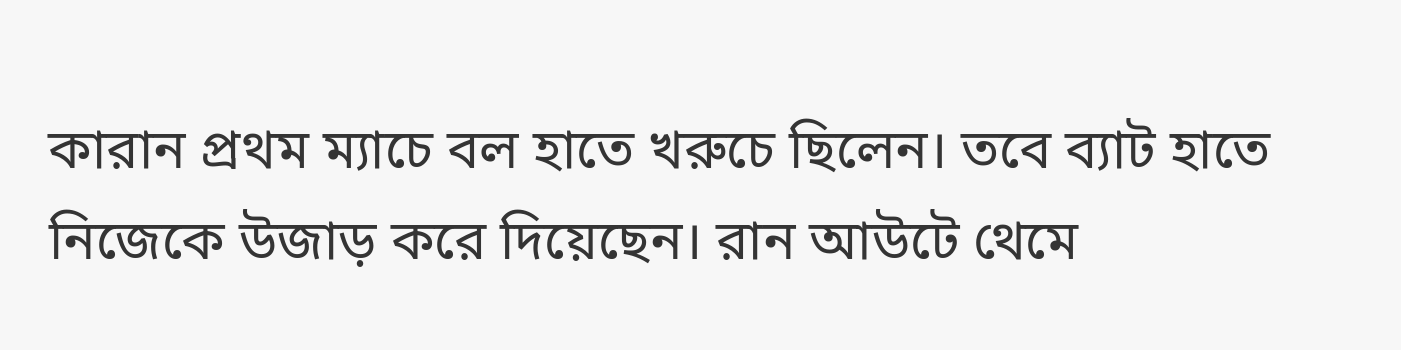কারান প্রথম ম্যাচে বল হাতে খরুচে ছিলেন। তবে ব্যাট হাতে নিজেকে উজাড় করে দিয়েছেন। রান আউটে থেমে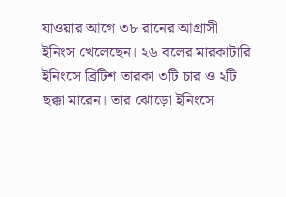যাওয়ার আগে ৩৮ রানের আগ্রাসী ইনিংস খেলেছেন। ২৬ বলের মারকাটারি ইনিংসে ব্রিটিশ তারকা ৩টি চার ও ২টি ছক্কা মারেন। তার ঝোড়ো ইনিংসে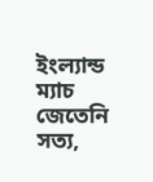ইংল্যান্ড ম্যাচ জেতেনি সত্য,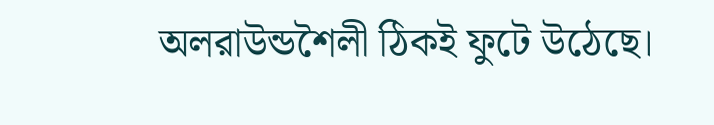অলরাউন্ডশৈলী ঠিকই ফুটে উঠেছে।